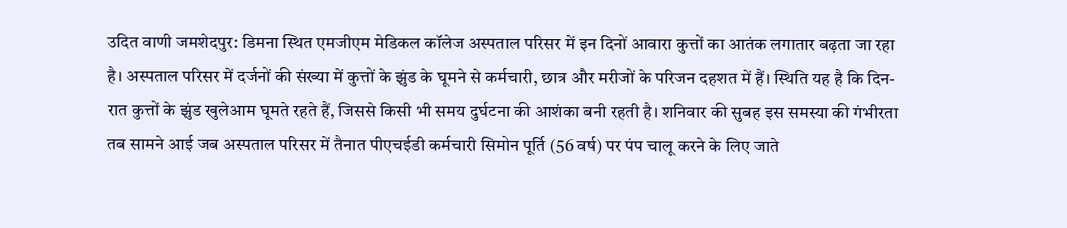उदित वाणी जमशेदपुर: डिमना स्थित एमजीएम मेडिकल कॉलेज अस्पताल परिसर में इन दिनों आवारा कुत्तों का आतंक लगातार बढ़ता जा रहा है। अस्पताल परिसर में दर्जनों की संख्या में कुत्तों के झुंड के घूमने से कर्मचारी, छात्र और मरीजों के परिजन दहशत में हैं। स्थिति यह है कि दिन-रात कुत्तों के झुंड खुलेआम घूमते रहते हैं, जिससे किसी भी समय दुर्घटना की आशंका बनी रहती है। शनिवार की सुबह इस समस्या की गंभीरता तब सामने आई जब अस्पताल परिसर में तैनात पीएचईडी कर्मचारी सिमोन पूर्ति (56 वर्ष) पर पंप चालू करने के लिए जाते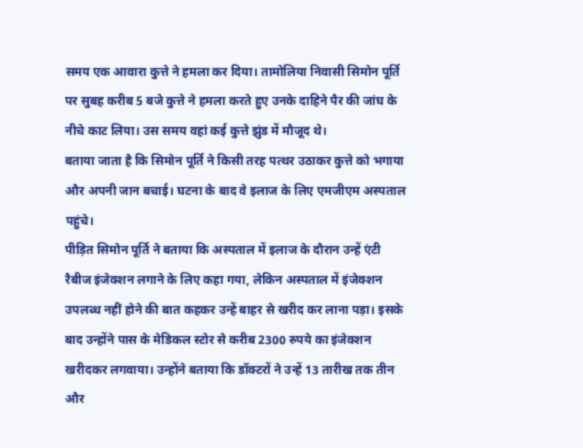समय एक आवारा कुत्ते ने हमला कर दिया। तामोलिया निवासी सिमोन पूर्ति पर सुबह करीब 5 बजे कुत्ते ने हमला करते हुए उनके दाहिने पैर की जांघ के नीचे काट लिया। उस समय वहां कई कुत्ते झुंड में मौजूद थे।
बताया जाता है कि सिमोन पूर्ति ने किसी तरह पत्थर उठाकर कुत्ते को भगाया और अपनी जान बचाई। घटना के बाद वे इलाज के लिए एमजीएम अस्पताल पहुंचे।
पीड़ित सिमोन पूर्ति ने बताया कि अस्पताल में इलाज के दौरान उन्हें एंटी रैबीज इंजेक्शन लगाने के लिए कहा गया, लेकिन अस्पताल में इंजेक्शन उपलब्ध नहीं होने की बात कहकर उन्हें बाहर से खरीद कर लाना पड़ा। इसके बाद उन्होंने पास के मेडिकल स्टोर से करीब 2300 रुपये का इंजेक्शन खरीदकर लगवाया। उन्होंने बताया कि डॉक्टरों ने उन्हें 13 तारीख तक तीन और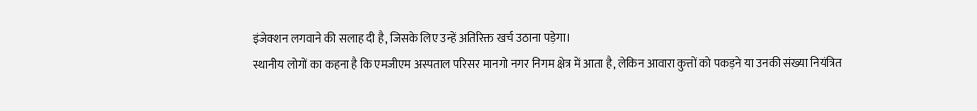इंजेक्शन लगवाने की सलाह दी है, जिसके लिए उन्हें अतिरिक्त खर्च उठाना पड़ेगा।
स्थानीय लोगों का कहना है कि एमजीएम अस्पताल परिसर मानगो नगर निगम क्षेत्र में आता है, लेकिन आवारा कुत्तों को पकड़ने या उनकी संख्या नियंत्रित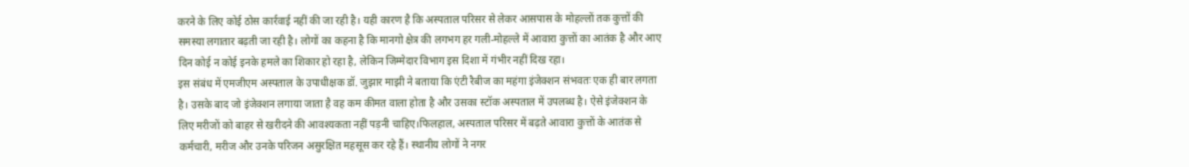करने के लिए कोई ठोस कार्रवाई नहीं की जा रही है। यही कारण है कि अस्पताल परिसर से लेकर आसपास के मोहल्लों तक कुत्तों की समस्या लगातार बढ़ती जा रही है। लोगों का कहना है कि मानगो क्षेत्र की लगभग हर गली-मोहल्ले में आवारा कुत्तों का आतंक है और आए दिन कोई न कोई इनके हमले का शिकार हो रहा है, लेकिन जिम्मेदार विभाग इस दिशा में गंभीर नहीं दिख रहा।
इस संबंध में एमजीएम अस्पताल के उपाधीक्षक डॉ. जुझार माझी ने बताया कि एंटी रैबीज का महंगा इंजेक्शन संभवतः एक ही बार लगता है। उसके बाद जो इंजेक्शन लगाया जाता है वह कम कीमत वाला होता है और उसका स्टॉक अस्पताल में उपलब्ध है। ऐसे इंजेक्शन के लिए मरीजों को बाहर से खरीदने की आवश्यकता नहीं पड़नी चाहिए।फिलहाल, अस्पताल परिसर में बढ़ते आवारा कुत्तों के आतंक से कर्मचारी, मरीज और उनके परिजन असुरक्षित महसूस कर रहे हैं। स्थानीय लोगों ने नगर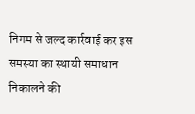निगम से जल्द कार्रवाई कर इस समस्या का स्थायी समाधान निकालने की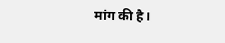मांग की है।